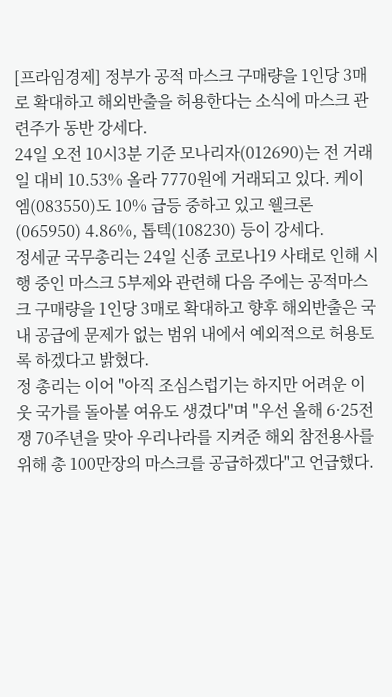[프라임경제] 정부가 공적 마스크 구매량을 1인당 3매로 확대하고 해외반출을 허용한다는 소식에 마스크 관련주가 동반 강세다.
24일 오전 10시3분 기준 모나리자(012690)는 전 거래일 대비 10.53% 올라 7770원에 거래되고 있다. 케이엠(083550)도 10% 급등 중하고 있고 웰크론(065950) 4.86%, 톱텍(108230) 등이 강세다.
정세균 국무총리는 24일 신종 코로나19 사태로 인해 시행 중인 마스크 5부제와 관련해 다음 주에는 공적마스크 구매량을 1인당 3매로 확대하고 향후 해외반출은 국내 공급에 문제가 없는 범위 내에서 예외적으로 허용토록 하겠다고 밝혔다.
정 총리는 이어 "아직 조심스럽기는 하지만 어려운 이웃 국가를 돌아볼 여유도 생겼다"며 "우선 올해 6·25전쟁 70주년을 맞아 우리나라를 지켜준 해외 참전용사를 위해 총 100만장의 마스크를 공급하겠다"고 언급했다.